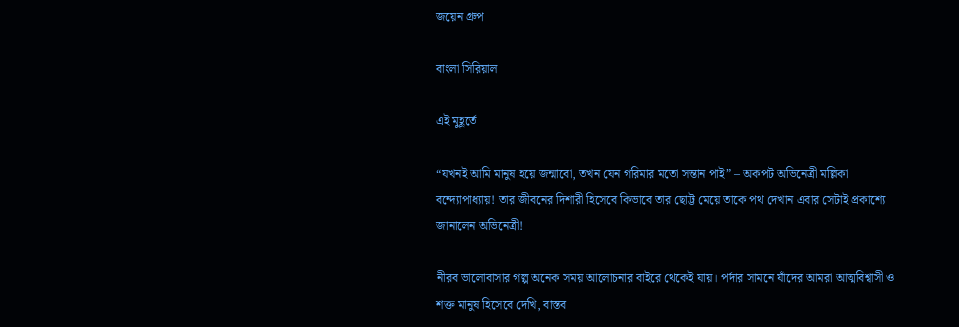জয়েন গ্রুপ

বাংলা সিরিয়াল

এই মুহূর্তে

“যখনই আমি মানুষ হয়ে জন্মাবো, তখন যেন গরিমার মতো সন্তান পাই” – অকপট অভিনেত্রী মল্লিকা বন্দ্যোপাধ্যায়! তার জীবনের দিশারী হিসেবে কিভাবে তার ছোট্ট মেয়ে তাকে পথ দেখান এবার সেটাই প্রকাশ্যে জানালেন অভিনেত্রী!

নীরব ভালোবাসার গল্প অনেক সময় আলোচনার বাইরে থেকেই যায়। পর্দার সামনে যাঁদের আমরা আত্মবিশ্বাসী ও শক্ত মানুষ হিসেবে দেখি, বাস্তব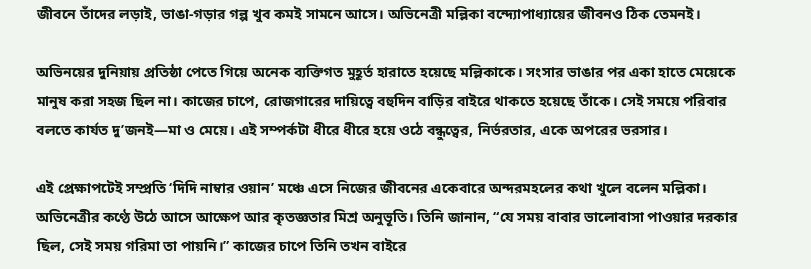জীবনে তাঁদের লড়াই, ভাঙা-গড়ার গল্প খুব কমই সামনে আসে। অভিনেত্রী মল্লিকা বন্দ্যোপাধ্যায়ের জীবনও ঠিক তেমনই।

অভিনয়ের দুনিয়ায় প্রতিষ্ঠা পেতে গিয়ে অনেক ব্যক্তিগত মুহূর্ত হারাতে হয়েছে মল্লিকাকে। সংসার ভাঙার পর একা হাতে মেয়েকে মানুষ করা সহজ ছিল না। কাজের চাপে, রোজগারের দায়িত্বে বহুদিন বাড়ির বাইরে থাকতে হয়েছে তাঁকে। সেই সময়ে পরিবার বলতে কার্যত দু’জনই—মা ও মেয়ে। এই সম্পর্কটা ধীরে ধীরে হয়ে ওঠে বন্ধুত্বের, নির্ভরতার, একে অপরের ভরসার।

এই প্রেক্ষাপটেই সম্প্রতি ‘দিদি নাম্বার ওয়ান’ মঞ্চে এসে নিজের জীবনের একেবারে অন্দরমহলের কথা খুলে বলেন মল্লিকা। অভিনেত্রীর কণ্ঠে উঠে আসে আক্ষেপ আর কৃতজ্ঞতার মিশ্র অনুভূতি। তিনি জানান, “যে সময় বাবার ভালোবাসা পাওয়ার দরকার ছিল, সেই সময় গরিমা তা পায়নি।” কাজের চাপে তিনি তখন বাইরে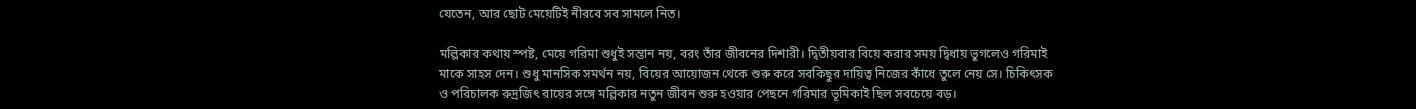যেতেন, আর ছোট মেয়েটিই নীরবে সব সামলে নিত।

মল্লিকার কথায় স্পষ্ট, মেয়ে গরিমা শুধুই সন্তান নয়, বরং তাঁর জীবনের দিশারী। দ্বিতীয়বার বিয়ে করার সময় দ্বিধায় ভুগলেও গরিমাই মাকে সাহস দেন। শুধু মানসিক সমর্থন নয়, বিয়ের আয়োজন থেকে শুরু করে সবকিছুর দায়িত্ব নিজের কাঁধে তুলে নেয় সে। চিকিৎসক ও পরিচালক রুদ্রজিৎ রায়ের সঙ্গে মল্লিকার নতুন জীবন শুরু হওয়ার পেছনে গরিমার ভূমিকাই ছিল সবচেয়ে বড়।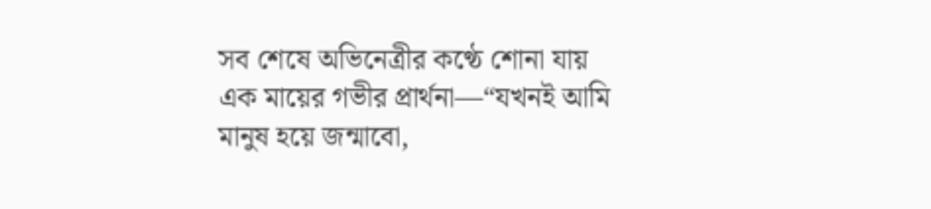সব শেষে অভিনেত্রীর কণ্ঠে শোনা যায় এক মায়ের গভীর প্রার্থনা—“যখনই আমি মানুষ হয়ে জন্মাবো,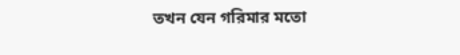তখন যেন গরিমার মতো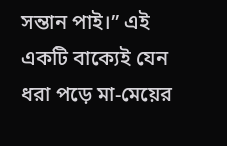সন্তান পাই।” এই একটি বাক্যেই যেন ধরা পড়ে মা-মেয়ের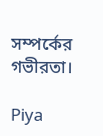সম্পর্কের গভীরতা।

Piya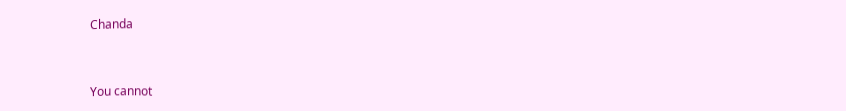Chanda



You cannot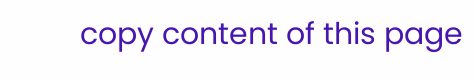copy content of this page